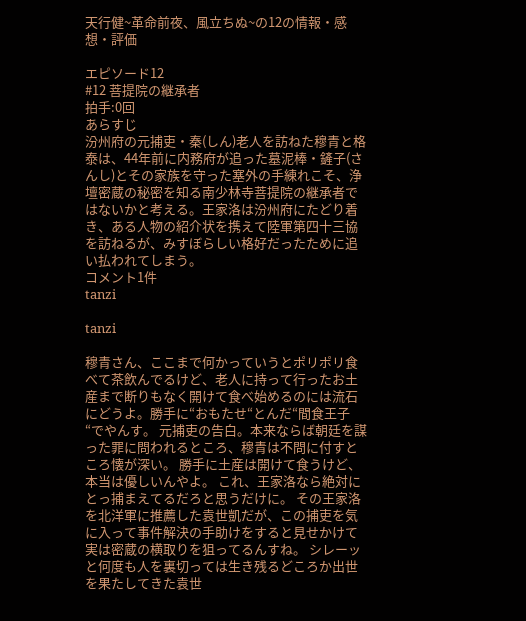天行健~革命前夜、風立ちぬ~の12の情報・感想・評価

エピソード12
#12 菩提院の継承者
拍手:0回
あらすじ
汾州府の元捕吏・秦(しん)老人を訪ねた穆青と格泰は、44年前に内務府が追った墓泥棒・鏟子(さんし)とその家族を守った塞外の手練れこそ、浄壇密蔵の秘密を知る南少林寺菩提院の継承者ではないかと考える。王家洛は汾州府にたどり着き、ある人物の紹介状を携えて陸軍第四十三協を訪ねるが、みすぼらしい格好だったために追い払われてしまう。
コメント1件
tanzi

tanzi

穆青さん、ここまで何かっていうとポリポリ食べて茶飲んでるけど、老人に持って行ったお土産まで断りもなく開けて食べ始めるのには流石にどうよ。勝手に“おもたせ“とんだ“間食王子“でやんす。 元捕吏の告白。本来ならば朝廷を謀った罪に問われるところ、穆青は不問に付すところ懐が深い。 勝手に土産は開けて食うけど、本当は優しいんやよ。 これ、王家洛なら絶対にとっ捕まえてるだろと思うだけに。 その王家洛を北洋軍に推薦した袁世凱だが、この捕吏を気に入って事件解決の手助けをすると見せかけて実は密蔵の横取りを狙ってるんすね。 シレーッと何度も人を裏切っては生き残るどころか出世を果たしてきた袁世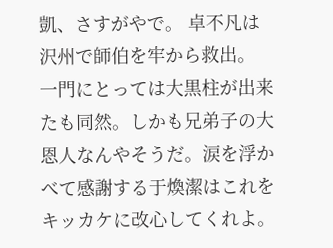凱、さすがやで。 卓不凡は沢州で師伯を牢から救出。 一門にとっては大黒柱が出来たも同然。しかも兄弟子の大恩人なんやそうだ。涙を浮かべて感謝する于煥潔はこれをキッカケに改心してくれよ。